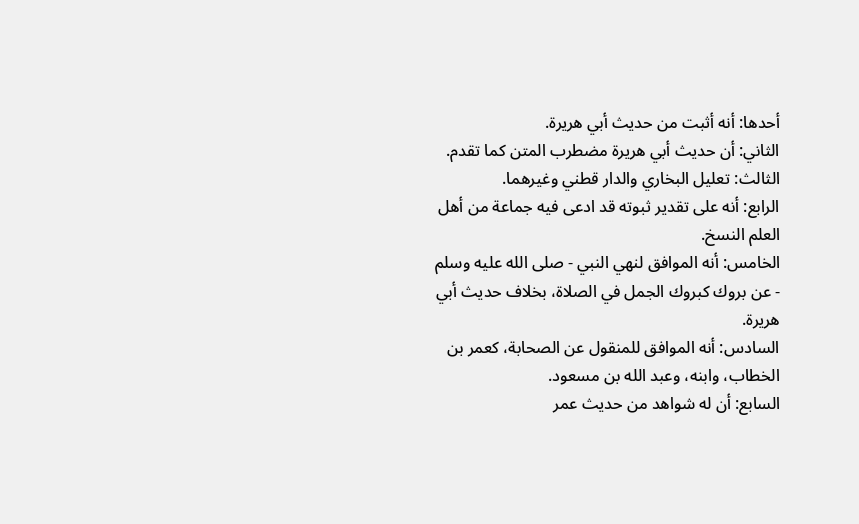أحدها: أنه أثبت من حديث أبي هريرة.
الثاني: أن حديث أبي هريرة مضطرب المتن كما تقدم.
الثالث: تعليل البخاري والدار قطني وغيرهما.
الرابع: أنه على تقدير ثبوته قد ادعى فيه جماعة من أهل العلم النسخ.
الخامس: أنه الموافق لنهي النبي - صلى الله عليه وسلم - عن بروك كبروك الجمل في الصلاة، بخلاف حديث أبي هريرة.
السادس: أنه الموافق للمنقول عن الصحابة، كعمر بن الخطاب، وابنه، وعبد الله بن مسعود.
السابع: أن له شواهد من حديث عمر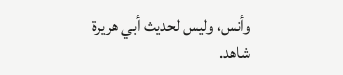وأنس، وليس لحديث أبي هريرة شاهد.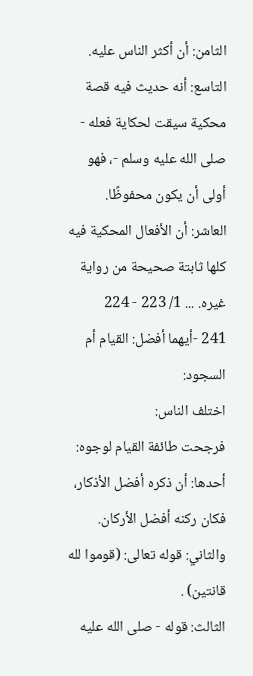الثامن: أن أكثر الناس عليه.
التاسع: أنه حديث فيه قصة محكية سيقت لحكاية فعله - صلى الله عليه وسلم -، فهو أولى أن يكون محفوظًا.
العاشر: أن الأفعال المحكية فيه كلها ثابتة صحيحة من رواية غيره. ... 1/ 223 - 224
241 -أيهما أفضل: القيام أم السجود:
اختلف الناس:
فرجحت طائفة القيام لوجوه:
أحدها: أن ذكره أفضل الأذكار، فكان ركنه أفضل الأركان.
والثاني: قوله تعالى: (قوموا لله قانتين) .
الثالث: قوله - صلى الله عليه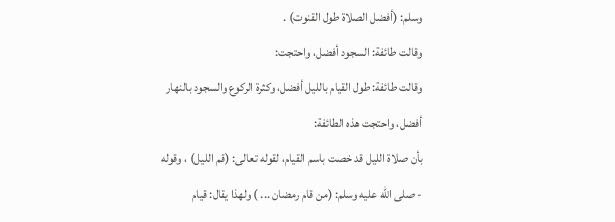وسلم: (أفضل الصلاة طول القنوت) .
وقالت طائفة: السجود أفضل، واحتجت:
وقالت طائفة: طول القيام بالليل أفضل، وكثرة الركوع والسجود بالنهار أفضل، واحتجت هذه الطائفة:
بأن صلاة الليل قد خصت باسم القيام، لقوله تعالى: (قم الليل) ، وقوله - صلى الله عليه وسلم: (من قام رمضان ... ) ولهذا يقال: قيام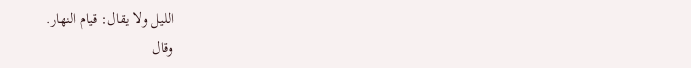الليل ولا يقال: قيام النهار.
وقال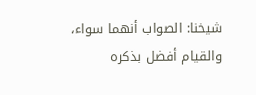شيخنا: الصواب أنهما سواء، والقيام أفضل بذكره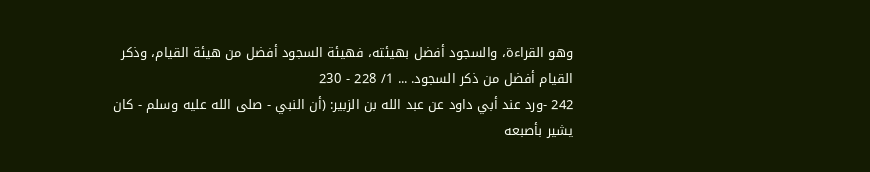وهو القراءة، والسجود أفضل بهيئته، فهيئة السجود أفضل من هيئة القيام، وذكر القيام أفضل من ذكر السجود. ... 1/ 228 - 230
242 -ورد عند أبي داود عن عبد الله بن الزبير: (أن النبي - صلى الله عليه وسلم - كان يشير بأصبعه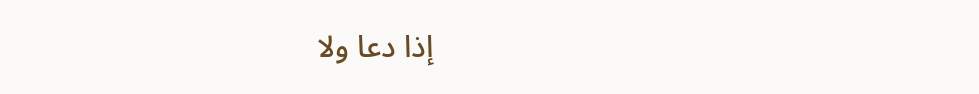إذا دعا ولا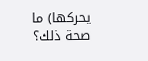يحركها) ما صحة ذلك؟